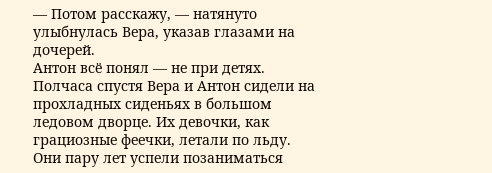— Потом расскажу, — натянуто улыбнулась Вера, указав глазами на дочерей.
Антон всё понял — не при детях.
Полчаса спустя Вера и Антон сидели на прохладных сиденьях в большом ледовом дворце. Их девочки, как грациозные феечки, летали по льду. Они пару лет успели позаниматься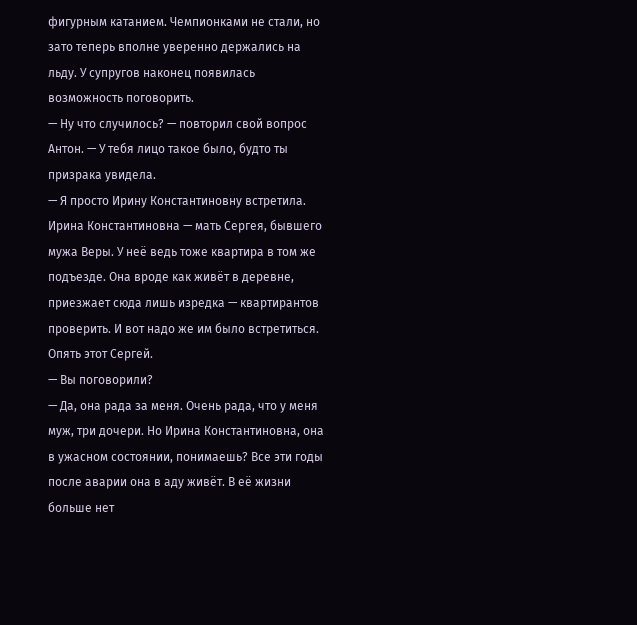фигурным катанием. Чемпионками не стали, но зато теперь вполне уверенно держались на льду. У супругов наконец появилась возможность поговорить.
— Ну что случилось? — повторил свой вопрос Антон. — У тебя лицо такое было, будто ты призрака увидела.
— Я просто Ирину Константиновну встретила.
Ирина Константиновна — мать Сергея, бывшего мужа Веры. У неё ведь тоже квартира в том же подъезде. Она вроде как живёт в деревне, приезжает сюда лишь изредка — квартирантов проверить. И вот надо же им было встретиться. Опять этот Сергей.
— Вы поговорили?
— Да, она рада за меня. Очень рада, что у меня муж, три дочери. Но Ирина Константиновна, она в ужасном состоянии, понимаешь? Все эти годы после аварии она в аду живёт. В её жизни больше нет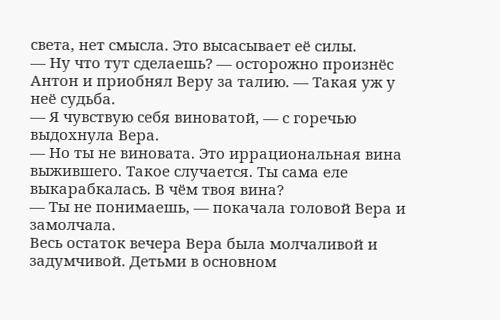света, нет смысла. Это высасывает её силы.
— Ну что тут сделаешь? — осторожно произнёс Антон и приобнял Веру за талию. — Такая уж у неё судьба.
— Я чувствую себя виноватой, — с горечью выдохнула Вера.
— Но ты не виновата. Это иррациональная вина выжившего. Такое случается. Ты сама еле выкарабкалась. В чём твоя вина?
— Ты не понимаешь, — покачала головой Вера и замолчала.
Весь остаток вечера Вера была молчаливой и задумчивой. Детьми в основном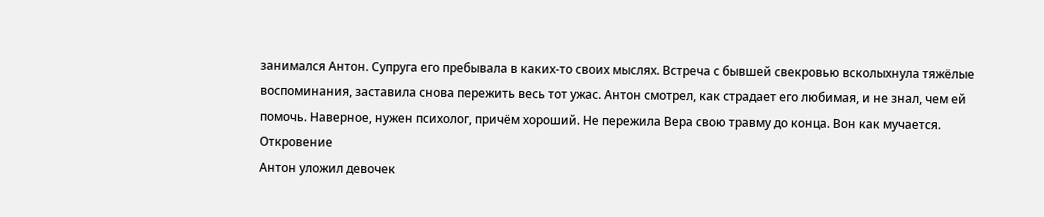занимался Антон. Супруга его пребывала в каких-то своих мыслях. Встреча с бывшей свекровью всколыхнула тяжёлые воспоминания, заставила снова пережить весь тот ужас. Антон смотрел, как страдает его любимая, и не знал, чем ей помочь. Наверное, нужен психолог, причём хороший. Не пережила Вера свою травму до конца. Вон как мучается.
Откровение
Антон уложил девочек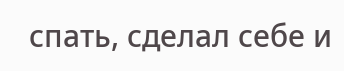спать, сделал себе и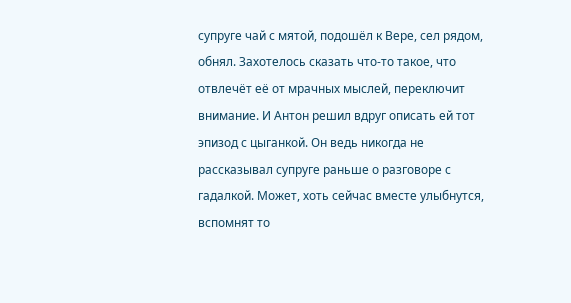супруге чай с мятой, подошёл к Вере, сел рядом, обнял. Захотелось сказать что-то такое, что отвлечёт её от мрачных мыслей, переключит внимание. И Антон решил вдруг описать ей тот эпизод с цыганкой. Он ведь никогда не рассказывал супруге раньше о разговоре с гадалкой. Может, хоть сейчас вместе улыбнутся, вспомнят то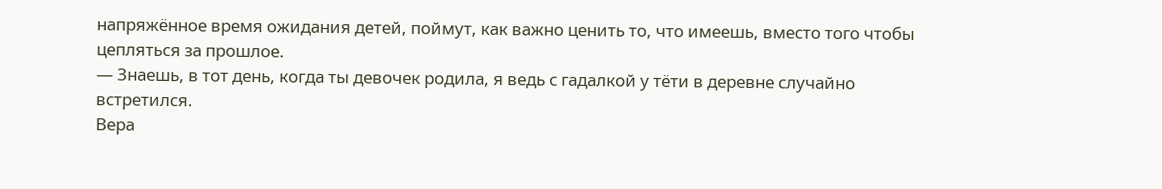напряжённое время ожидания детей, поймут, как важно ценить то, что имеешь, вместо того чтобы цепляться за прошлое.
— Знаешь, в тот день, когда ты девочек родила, я ведь с гадалкой у тёти в деревне случайно встретился.
Вера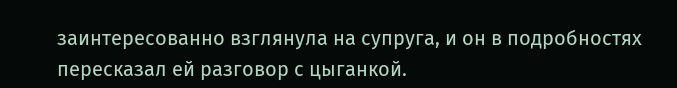заинтересованно взглянула на супруга, и он в подробностях пересказал ей разговор с цыганкой.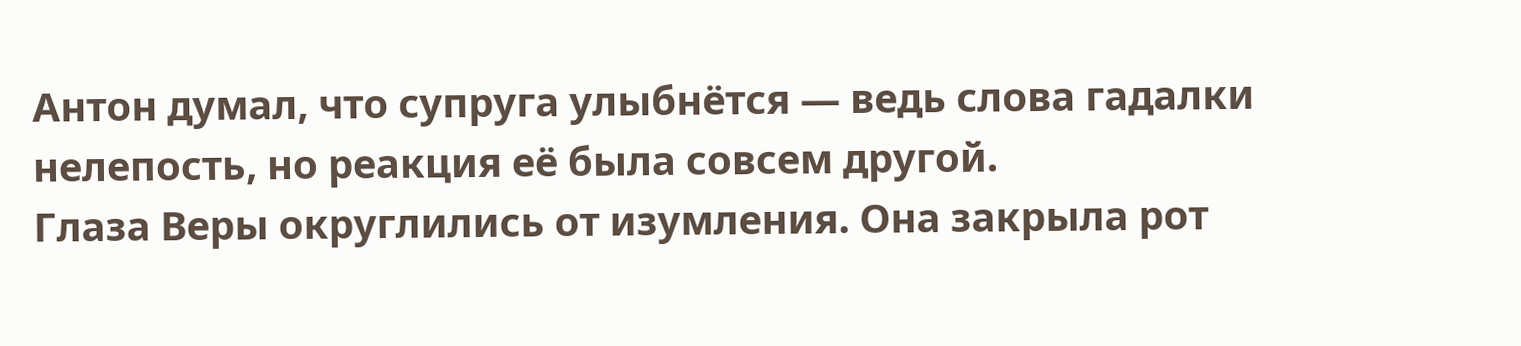Антон думал, что супруга улыбнётся — ведь слова гадалки нелепость, но реакция её была совсем другой.
Глаза Веры округлились от изумления. Она закрыла рот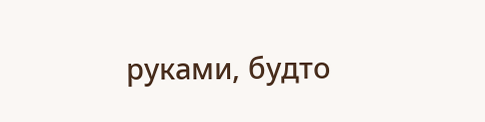руками, будто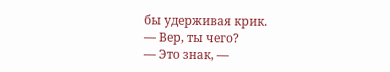бы удерживая крик.
— Вер, ты чего?
— Это знак, —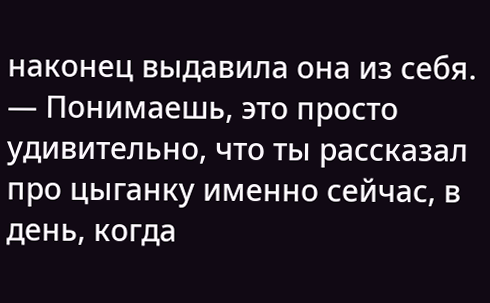наконец выдавила она из себя. — Понимаешь, это просто удивительно, что ты рассказал про цыганку именно сейчас, в день, когда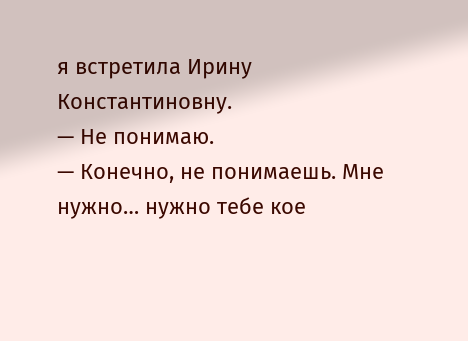я встретила Ирину Константиновну.
— Не понимаю.
— Конечно, не понимаешь. Мне нужно… нужно тебе кое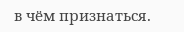в чём признаться.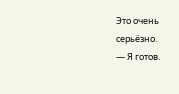Это очень серьёзно.
— Я готов.